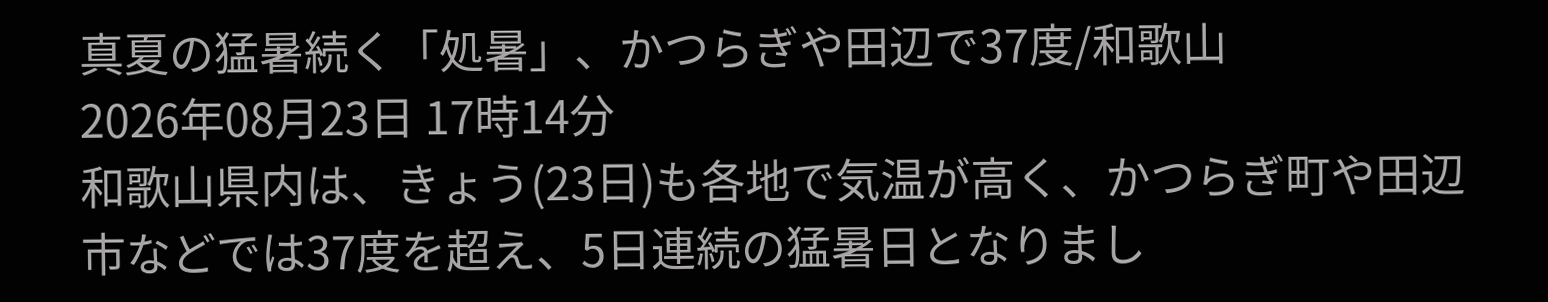真夏の猛暑続く「処暑」、かつらぎや田辺で37度/和歌山
2026年08月23日 17時14分
和歌山県内は、きょう(23日)も各地で気温が高く、かつらぎ町や田辺市などでは37度を超え、5日連続の猛暑日となりまし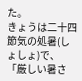た。
きょうは二十四節気の処暑(しょしょ)で、「厳しい暑さ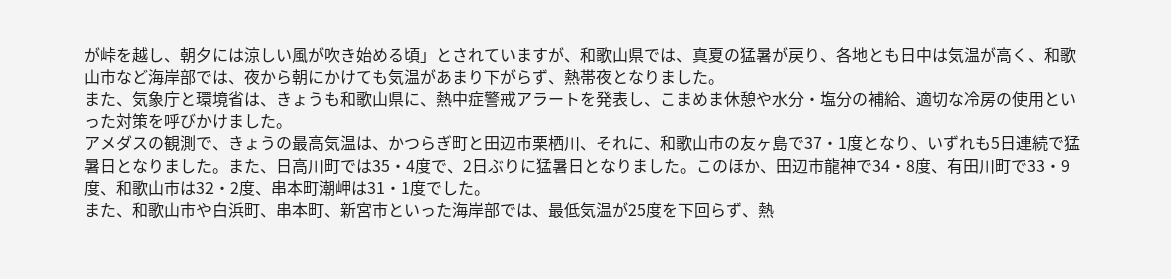が峠を越し、朝夕には涼しい風が吹き始める頃」とされていますが、和歌山県では、真夏の猛暑が戻り、各地とも日中は気温が高く、和歌山市など海岸部では、夜から朝にかけても気温があまり下がらず、熱帯夜となりました。
また、気象庁と環境省は、きょうも和歌山県に、熱中症警戒アラートを発表し、こまめま休憩や水分・塩分の補給、適切な冷房の使用といった対策を呼びかけました。
アメダスの観測で、きょうの最高気温は、かつらぎ町と田辺市栗栖川、それに、和歌山市の友ヶ島で37・1度となり、いずれも5日連続で猛暑日となりました。また、日高川町では35・4度で、2日ぶりに猛暑日となりました。このほか、田辺市龍神で34・8度、有田川町で33・9度、和歌山市は32・2度、串本町潮岬は31・1度でした。
また、和歌山市や白浜町、串本町、新宮市といった海岸部では、最低気温が25度を下回らず、熱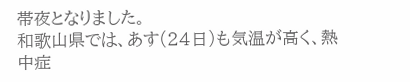帯夜となりました。
和歌山県では、あす(24日)も気温が高く、熱中症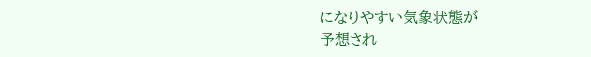になりやすい気象状態が
予想され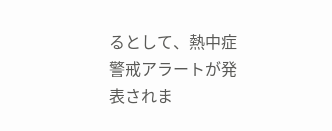るとして、熱中症警戒アラートが発表されま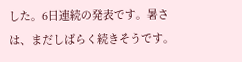した。6日連続の発表です。暑さは、まだしばらく続きそうです。